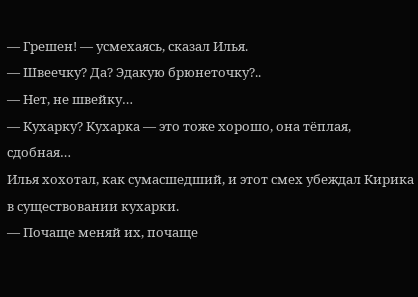— Грешен! — усмехаясь, сказал Илья.
— Швеечку? Да? Эдакую брюнеточку?..
— Нет, не швейку…
— Кухарку? Кухарка — это тоже хорошо, она тёплая, сдобная…
Илья хохотал, как сумасшедший, и этот смех убеждал Кирика в существовании кухарки.
— Почаще меняй их, почаще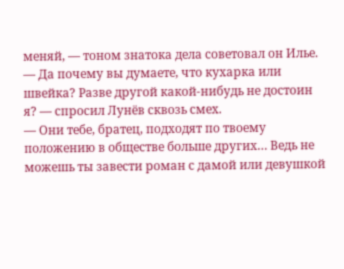меняй, — тоном знатока дела советовал он Илье.
— Да почему вы думаете, что кухарка или швейка? Разве другой какой-нибудь не достоин я? — спросил Лунёв сквозь смех.
— Они тебе, братец, подходят по твоему положению в обществе больше других… Ведь не можешь ты завести роман с дамой или девушкой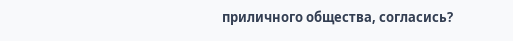приличного общества, согласись?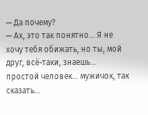— Да почему?
— Ах, это так понятно… Я не хочу тебя обижать, но ты, мой друг, всё-таки, знаешь… простой человек… мужичок, так сказать…